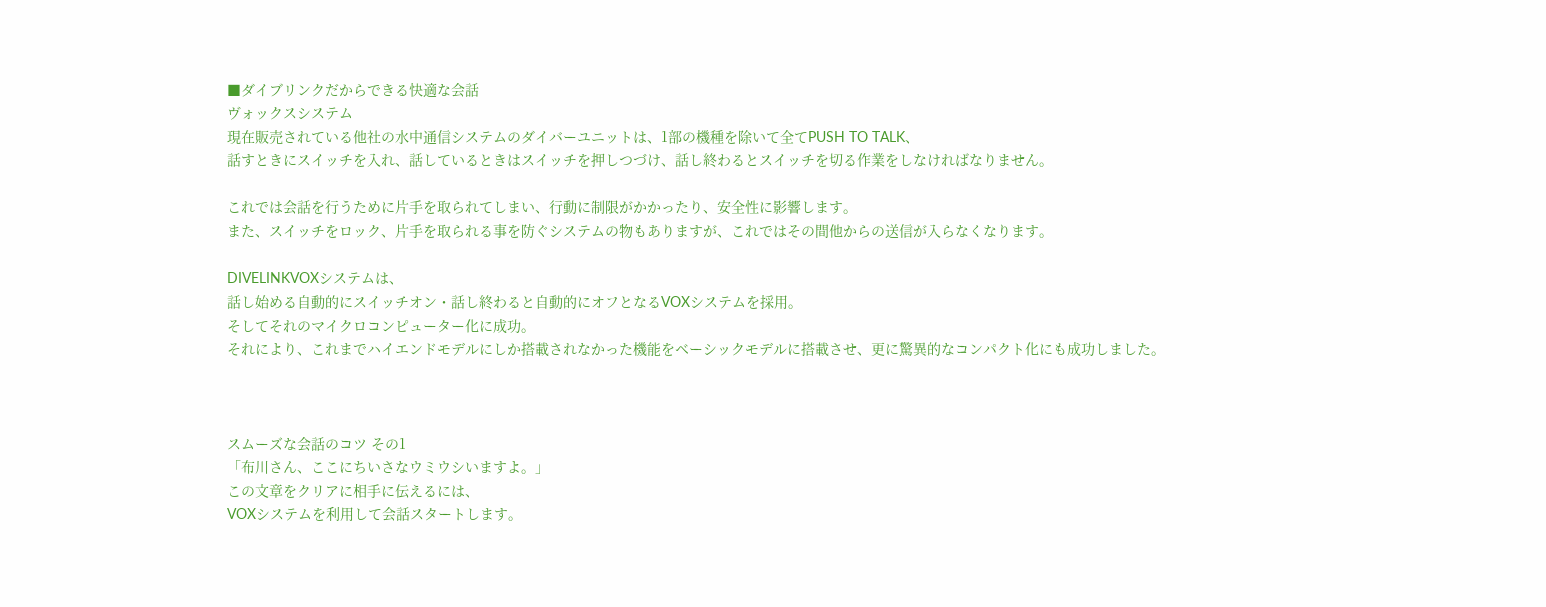■ダイブリンクだからできる快適な会話
ヴォックスシステム
現在販売されている他社の水中通信システムのダイバーユニットは、1部の機種を除いて全てPUSH TO TALK、
話すときにスイッチを入れ、話しているときはスイッチを押しつづけ、話し終わるとスイッチを切る作業をしなければなりません。

これでは会話を行うために片手を取られてしまい、行動に制限がかかったり、安全性に影響します。
また、スイッチをロック、片手を取られる事を防ぐシステムの物もありますが、これではその間他からの送信が入らなくなります。

DIVELINKVOXシステムは、
話し始める自動的にスイッチオン・話し終わると自動的にオフとなるVOXシステムを採用。
そしてそれのマイクロコンピューター化に成功。
それにより、これまでハイエンドモデルにしか搭載されなかった機能をベーシックモデルに搭載させ、更に驚異的なコンパクト化にも成功しました。



スムーズな会話のコツ その1
「布川さん、ここにちいさなウミウシいますよ。」
この文章をクリアに相手に伝えるには、
VOXシステムを利用して会話スタートします。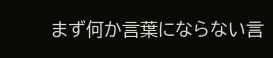まず何か言葉にならない言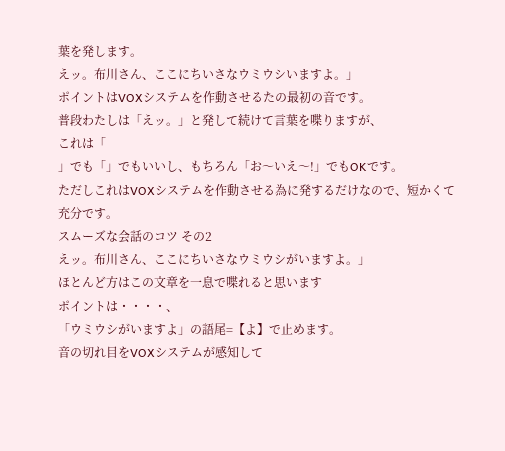葉を発します。
えッ。布川さん、ここにちいさなウミウシいますよ。」
ポイントはVOXシステムを作動させるたの最初の音です。
普段わたしは「えッ。」と発して続けて言葉を喋りますが、
これは「
」でも「」でもいいし、もちろん「お〜いえ〜!」でもOKです。
ただしこれはVOXシステムを作動させる為に発するだけなので、短かくて充分です。
スムーズな会話のコツ その2
えッ。布川さん、ここにちいさなウミウシがいますよ。」
ほとんど方はこの文章を一息で喋れると思います
ポイントは・・・・、
「ウミウシがいますよ」の語尾=【よ】で止めます。
音の切れ目をVOXシステムが感知して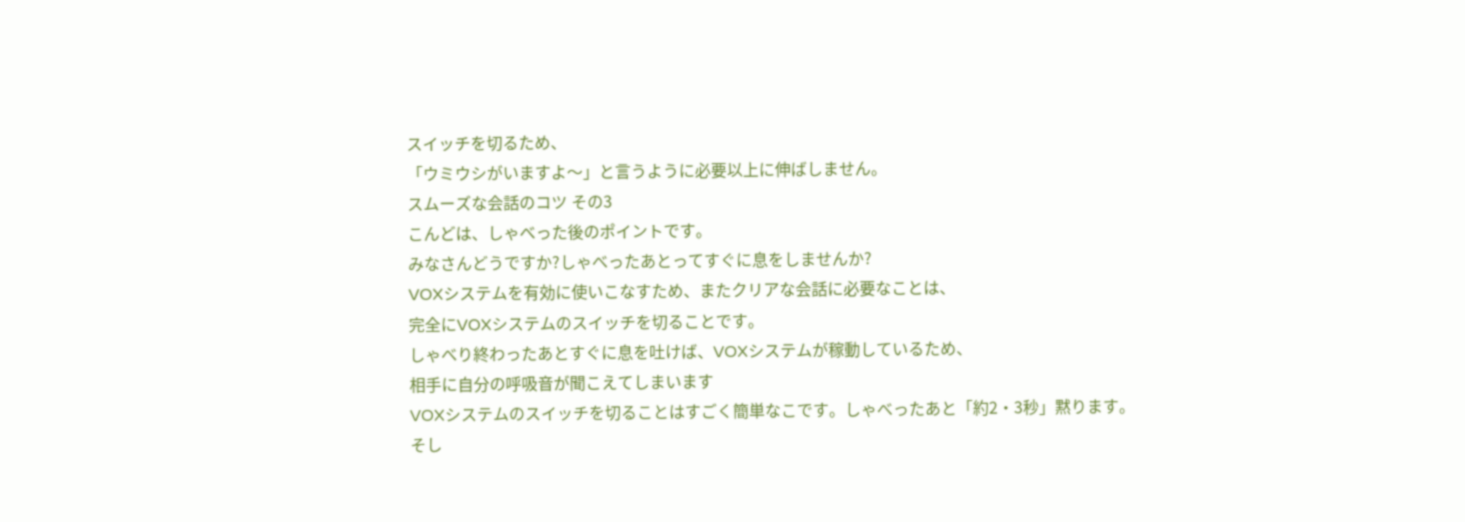スイッチを切るため、
「ウミウシがいますよ〜」と言うように必要以上に伸ばしません。
スムーズな会話のコツ その3
こんどは、しゃべった後のポイントです。
みなさんどうですか?しゃべったあとってすぐに息をしませんか?
VOXシステムを有効に使いこなすため、またクリアな会話に必要なことは、
完全にVOXシステムのスイッチを切ることです。
しゃべり終わったあとすぐに息を吐けば、VOXシステムが稼動しているため、
相手に自分の呼吸音が聞こえてしまいます
VOXシステムのスイッチを切ることはすごく簡単なこです。しゃべったあと「約2・3秒」黙ります。
そし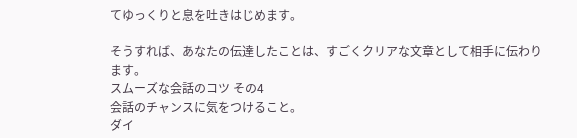てゆっくりと息を吐きはじめます。

そうすれば、あなたの伝達したことは、すごくクリアな文章として相手に伝わります。
スムーズな会話のコツ その4
会話のチャンスに気をつけること。
ダイ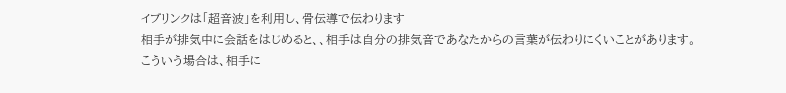イブリンクは「超音波」を利用し、骨伝導で伝わります
相手が排気中に会話をはじめると、、相手は自分の排気音であなたからの言葉が伝わりにくいことがあります。
こういう場合は、相手に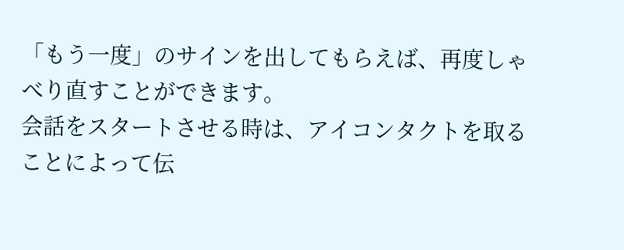「もう一度」のサインを出してもらえば、再度しゃべり直すことができます。
会話をスタートさせる時は、アイコンタクトを取ることによって伝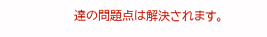達の問題点は解決されます。